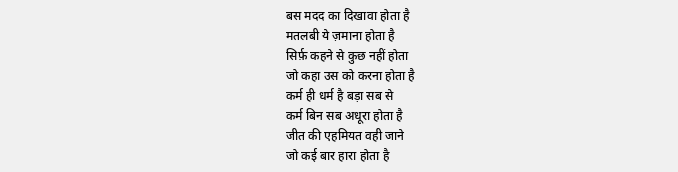बस मदद का दिखावा होता है
मतलबी ये ज़माना होता है
सिर्फ़ कहने से कुछ नहीं होता
जो कहा उस को करना होता है
कर्म ही धर्म है बड़ा सब से
कर्म बिन सब अधूरा होता है
जीत की एहमियत वही जाने
जो कई बार हारा होता है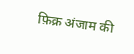फ़िक्र अंजाम की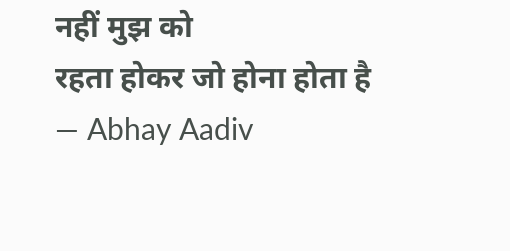नहीं मुझ को
रहता होकर जो होना होता है
— Abhay Aadiv